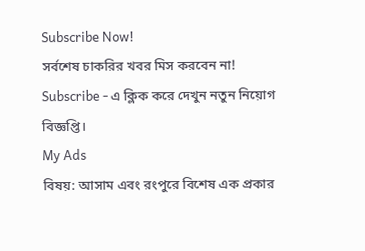Subscribe Now!
সর্বশেষ চাকরির খবর মিস করবেন না! Subscribe - এ ক্লিক করে দেখুন নতুন নিয়োগ বিজ্ঞপ্তি।
My Ads
বিষয়: আসাম এবং রংপুরে বিশেষ এক প্রকার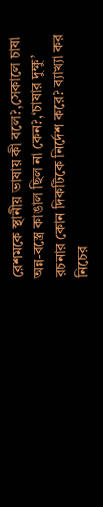রেশমকে স্থানীয় ভাষায় কী বলে?,সেকালে চাষা অন্ন-বস্ত্রে কাঙাল ছিল না কেন?,‘চাষার দুক্ষু’ রচনার কোন দিকটিকে নির্দেশ করে? ব্যাখ্যা কর
নিচের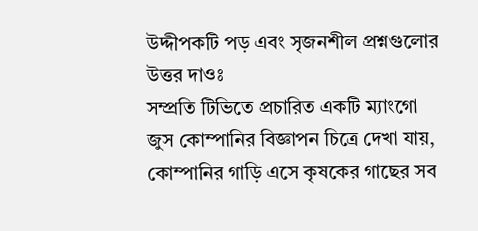উদ্দীপকটি পড় এবং সৃজনশীল প্রশ্নগুলোর উত্তর দাওঃ
সম্প্রতি টিভিতে প্রচারিত একটি ম্যাংগো জুস কোম্পানির বিজ্ঞাপন চিত্রে দেখা যায়, কোম্পানির গাড়ি এসে কৃষকের গাছের সব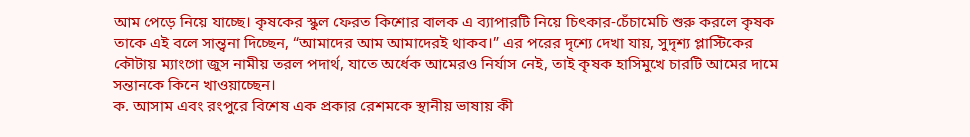আম পেড়ে নিয়ে যাচ্ছে। কৃষকের স্কুল ফেরত কিশোর বালক এ ব্যাপারটি নিয়ে চিৎকার-চেঁচামেচি শুরু করলে কৃষক তাকে এই বলে সান্ত্বনা দিচ্ছেন, “আমাদের আম আমাদেরই থাকব।” এর পরের দৃশ্যে দেখা যায়, সুদৃশ্য প্লাস্টিকের কৌটায় ম্যাংগো জুস নামীয় তরল পদার্থ, যাতে অর্ধেক আমেরও নির্যাস নেই, তাই কৃষক হাসিমুখে চারটি আমের দামে সন্তানকে কিনে খাওয়াচ্ছেন।
ক. আসাম এবং রংপুরে বিশেষ এক প্রকার রেশমকে স্থানীয় ভাষায় কী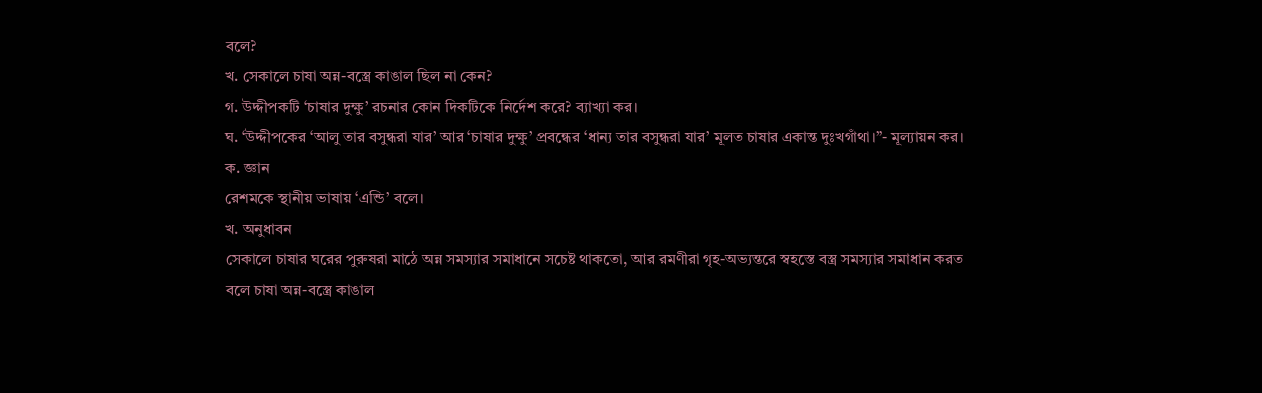বলে?
খ. সেকালে চাষা অন্ন-বস্ত্রে কাঙাল ছিল না কেন?
গ. উদ্দীপকটি ‘চাষার দুক্ষু’ রচনার কোন দিকটিকে নির্দেশ করে? ব্যাখ্যা কর।
ঘ. ‘উদ্দীপকের ‘আলু তার বসুন্ধরা যার’ আর ‘চাষার দুক্ষু’ প্রবন্ধের ‘ধান্য তার বসুন্ধরা যার’ মূলত চাষার একান্ত দুঃখগাঁথা।”- মূল্যায়ন কর।
ক. জ্ঞান
রেশমকে স্থানীয় ভাষায় ‘এন্ডি’ বলে।
খ. অনুধাবন
সেকালে চাষার ঘরের পুরুষরা মাঠে অন্ন সমস্যার সমাধানে সচেষ্ট থাকতো, আর রমণীরা গৃহ-অভ্যন্তরে স্বহস্তে বস্ত্র সমস্যার সমাধান করত বলে চাষা অন্ন-বস্ত্রে কাঙাল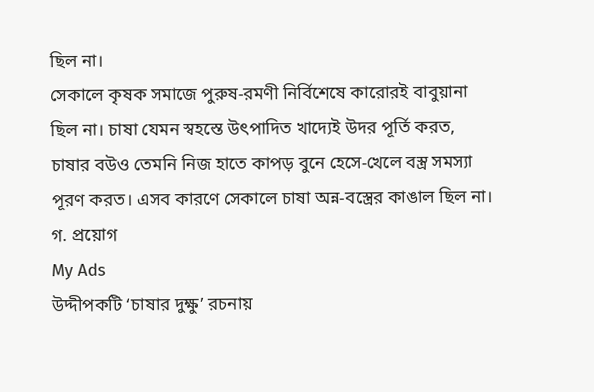ছিল না।
সেকালে কৃষক সমাজে পুরুষ-রমণী নির্বিশেষে কারোরই বাবুয়ানা ছিল না। চাষা যেমন স্বহস্তে উৎপাদিত খাদ্যেই উদর পূর্তি করত, চাষার বউও তেমনি নিজ হাতে কাপড় বুনে হেসে-খেলে বস্ত্র সমস্যা পূরণ করত। এসব কারণে সেকালে চাষা অন্ন-বস্ত্রের কাঙাল ছিল না।
গ. প্রয়োগ
My Ads
উদ্দীপকটি ‘চাষার দুক্ষু’ রচনায়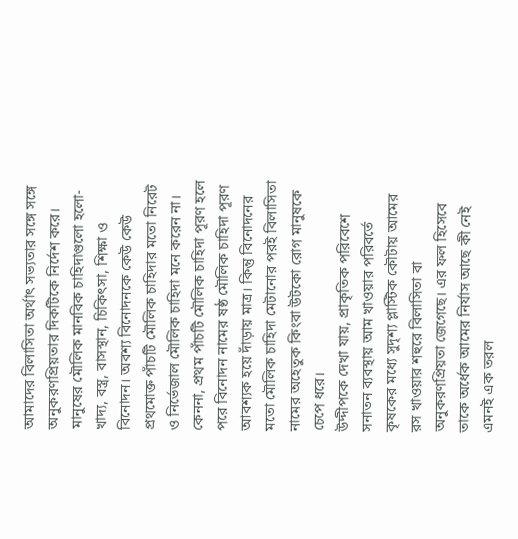আমাদের বিলাসিতা অর্থাৎ সভ্যতার সঙ্গে সঙ্গে অনুকরণপ্রিয়তার দিকটিকে নির্দেশ করে।
মানুষের মৌলিক মানবিক চাহিদাগুলো হলো- খাদ্য, বস্ত্র, বাসস্থান, চিকিৎসা, শিক্ষা ও বিনোদন। অবশ্য বিনোদনকে কেউ কেউ প্রথমোক্ত পাঁচটি মৌলিক চাহিদার মতো নিরেট ও নির্ভেজাল মৌলিক চাহিদা মনে করেন না। কেননা, প্রথম পাঁচটি মৌলিক চাহিদা পূরণ হলে পরে বিনোদন নামের ষষ্ঠ মৌলিক চাহিদা পূরণ আবশ্যক হয়ে দাঁড়ায় মাত্র। কিন্তু বিনোদনের মতো মৌলিক চাহিদা মেটানোর পরই বিলাসিতা নামের অহেতুক কিংবা উটকো রোগ মানুষকে চেপে ধরে।
উদ্দীপকে দেখা যায়, প্রাকৃতিক পরিবেশে সনাতন ব্যবস্থায় আম খাওয়ার পরিবর্তে কৃষকের মধ্যে সুদৃশ্য প্লাস্টিক কৌটায় আমের রস খাওয়ার শহুরে বিলাসিতা বা অনুকরণপ্রিয়তা জেগেছে। এর ফল হিসেবে তাকে অর্ধেক আমের নির্যাস আছে কী নেই এমনই এক তরল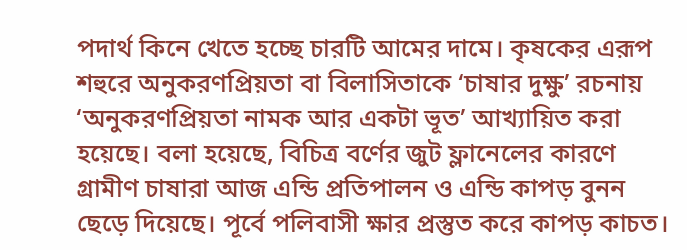পদার্থ কিনে খেতে হচ্ছে চারটি আমের দামে। কৃষকের এরূপ শহুরে অনুকরণপ্রিয়তা বা বিলাসিতাকে ‘চাষার দুক্ষু’ রচনায় ‘অনুকরণপ্রিয়তা নামক আর একটা ভূত’ আখ্যায়িত করা হয়েছে। বলা হয়েছে, বিচিত্র বর্ণের জুট ফ্লানেলের কারণে গ্রামীণ চাষারা আজ এন্ডি প্রতিপালন ও এন্ডি কাপড় বুনন ছেড়ে দিয়েছে। পূর্বে পলিবাসী ক্ষার প্রস্তুত করে কাপড় কাচত।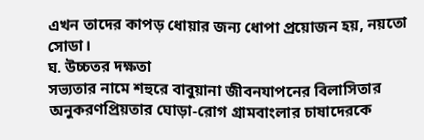এখন তাদের কাপড় ধোয়ার জন্য ধোপা প্রয়োজন হয়, নয়তো সোডা।
ঘ. উচ্চতর দক্ষতা
সভ্যতার নামে শহুরে বাবুয়ানা জীবনযাপনের বিলাসিতার অনুকরণপ্রিয়তার ঘোড়া-রোগ গ্রামবাংলার চাষাদেরকে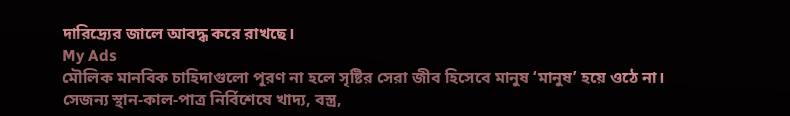দারিদ্র্যের জালে আবদ্ধ করে রাখছে।
My Ads
মৌলিক মানবিক চাহিদাগুলো পূরণ না হলে সৃষ্টির সেরা জীব হিসেবে মানুষ ‘মানুষ’ হয়ে ওঠে না। সেজন্য স্থান-কাল-পাত্র নির্বিশেষে খাদ্য, বস্ত্র,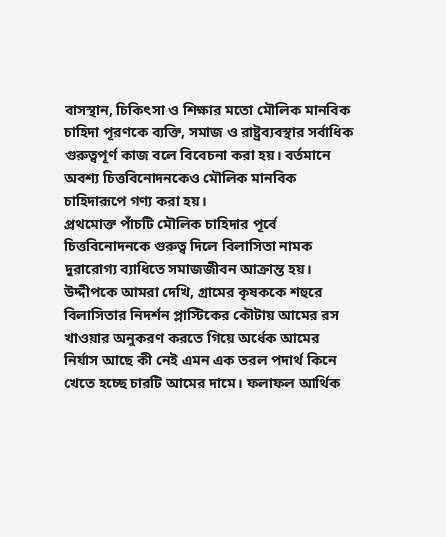বাসস্থান, চিকিৎসা ও শিক্ষার মতো মৌলিক মানবিক চাহিদা পূরণকে ব্যক্তি, সমাজ ও রাষ্ট্রব্যবস্থার সর্বাধিক গুরুত্বপূর্ণ কাজ বলে বিবেচনা করা হয়। বর্তমানে অবশ্য চিত্তবিনোদনকেও মৌলিক মানবিক চাহিদারূপে গণ্য করা হয়।
প্রথমোক্ত পাঁচটি মৌলিক চাহিদার পূর্বে চিত্তবিনোদনকে গুরুত্ব দিলে বিলাসিতা নামক দুরারোগ্য ব্যাধিতে সমাজজীবন আক্রান্ত হয়। উদ্দীপকে আমরা দেখি, গ্রামের কৃষককে শহুরে বিলাসিতার নিদর্শন প্লাস্টিকের কৌটায় আমের রস খাওয়ার অনুকরণ করতে গিয়ে অর্ধেক আমের নির্যাস আছে কী নেই এমন এক তরল পদার্থ কিনে খেতে হচ্ছে চারটি আমের দামে। ফলাফল আর্থিক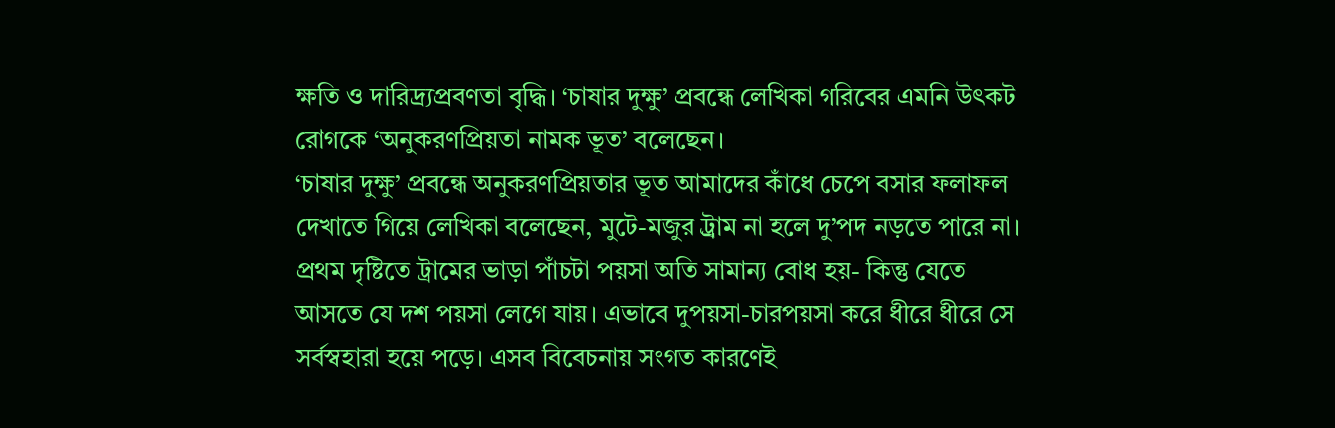ক্ষতি ও দারিদ্র্যপ্রবণতা বৃদ্ধি। ‘চাষার দুক্ষু’ প্রবন্ধে লেখিকা গরিবের এমনি উৎকট রোগকে ‘অনুকরণপ্রিয়তা নামক ভূত’ বলেছেন।
‘চাষার দুক্ষু’ প্রবন্ধে অনুকরণপ্রিয়তার ভূত আমাদের কাঁধে চেপে বসার ফলাফল দেখাতে গিয়ে লেখিকা বলেছেন, মুটে-মজুর ট্র্রাম না হলে দু’পদ নড়তে পারে না। প্রথম দৃষ্টিতে ট্রামের ভাড়া পাঁচটা পয়সা অতি সামান্য বোধ হয়- কিন্তু যেতে আসতে যে দশ পয়সা লেগে যায়। এভাবে দুপয়সা-চারপয়সা করে ধীরে ধীরে সে সর্বস্বহারা হয়ে পড়ে। এসব বিবেচনায় সংগত কারণেই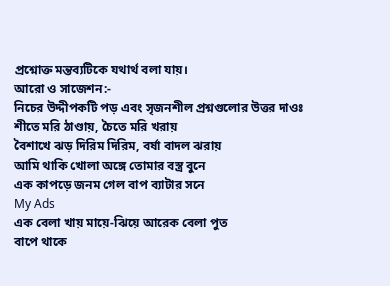প্রশ্নোক্ত মন্তব্যটিকে যথার্থ বলা যায়।
আরো ও সাজেশন:-
নিচের উদ্দীপকটি পড় এবং সৃজনশীল প্রশ্নগুলোর উত্তর দাওঃ
শীতে মরি ঠাণ্ডায়, চৈতে মরি খরায়
বৈশাখে ঝড় দিরিম দিরিম, বর্ষা বাদল ঝরায়
আমি থাকি খোলা অঙ্গে তোমার বস্ত্র বুনে
এক কাপড়ে জনম গেল বাপ ব্যাটার সনে
My Ads
এক বেলা খায় মায়ে-ঝিয়ে আরেক বেলা পুত
বাপে থাকে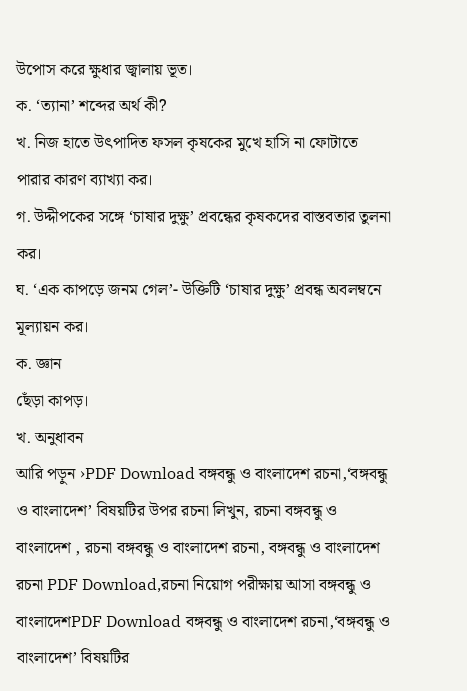উপোস করে ক্ষুধার জ্বালায় ভূত।
ক. ‘ত্যানা’ শব্দের অর্থ কী?
খ. নিজ হাতে উৎপাদিত ফসল কৃষকের মুখে হাসি না ফোটাতে পারার কারণ ব্যাখ্যা কর।
গ. উদ্দীপকের সঙ্গে ‘চাষার দুক্ষু’ প্রবন্ধের কৃষকদের বাস্তবতার তুলনা কর।
ঘ. ‘এক কাপড়ে জনম গেল’- উক্তিটি ‘চাষার দুক্ষু’ প্রবন্ধ অবলম্বনে মূল্যায়ন কর।
ক. জ্ঞান
ছেঁড়া কাপড়।
খ. অনুধাবন
আরি পড়ুন ›PDF Download বঙ্গবন্ধু ও বাংলাদেশ রচনা,‘বঙ্গবন্ধু ও বাংলাদেশ’ বিষয়টির উপর রচনা লিখুন, রচনা বঙ্গবন্ধু ও বাংলাদেশ , রচনা বঙ্গবন্ধু ও বাংলাদেশ রচনা, বঙ্গবন্ধু ও বাংলাদেশ রচনা PDF Download,রচনা নিয়োগ পরীক্ষায় আসা বঙ্গবন্ধু ও বাংলাদেশPDF Download বঙ্গবন্ধু ও বাংলাদেশ রচনা,‘বঙ্গবন্ধু ও বাংলাদেশ’ বিষয়টির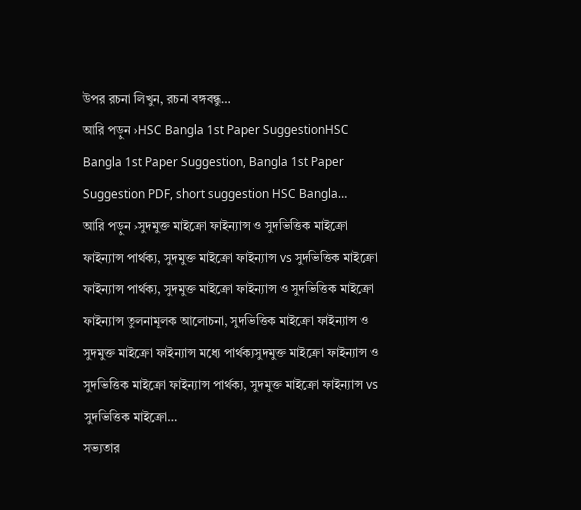উপর রচনা লিখুন, রচনা বঙ্গবন্ধু…
আরি পড়ুন ›HSC Bangla 1st Paper SuggestionHSC Bangla 1st Paper Suggestion, Bangla 1st Paper Suggestion PDF, short suggestion HSC Bangla…
আরি পড়ুন ›সুদমুক্ত মাইক্রো ফাইন্যান্স ও সুদভিত্তিক মাইক্রো ফাইন্যান্স পার্থক্য, সুদমুক্ত মাইক্রো ফাইন্যান্স vs সুদভিত্তিক মাইক্রো ফাইন্যান্স পার্থক্য, সুদমুক্ত মাইক্রো ফাইন্যান্স ও সুদভিত্তিক মাইক্রো ফাইন্যান্স তুলনামূলক আলোচনা, সুদভিত্তিক মাইক্রো ফাইন্যান্স ও সুদমুক্ত মাইক্রো ফাইন্যান্স মধ্যে পার্থক্যসুদমুক্ত মাইক্রো ফাইন্যান্স ও সুদভিত্তিক মাইক্রো ফাইন্যান্স পার্থক্য, সুদমুক্ত মাইক্রো ফাইন্যান্স vs সুদভিত্তিক মাইক্রো…
সভ্যতার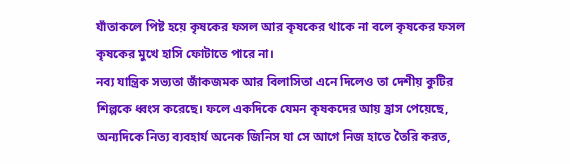যাঁতাকলে পিষ্ট হয়ে কৃষকের ফসল আর কৃষকের থাকে না বলে কৃষকের ফসল কৃষকের মুখে হাসি ফোটাতে পারে না।
নব্য যান্ত্রিক সভ্যতা জাঁকজমক আর বিলাসিতা এনে দিলেও তা দেশীয় কুটির শিল্পকে ধ্বংস করেছে। ফলে একদিকে যেমন কৃষকদের আয় হ্রাস পেয়েছে, অন্যদিকে নিত্য ব্যবহার্য অনেক জিনিস যা সে আগে নিজ হাতে তৈরি করত,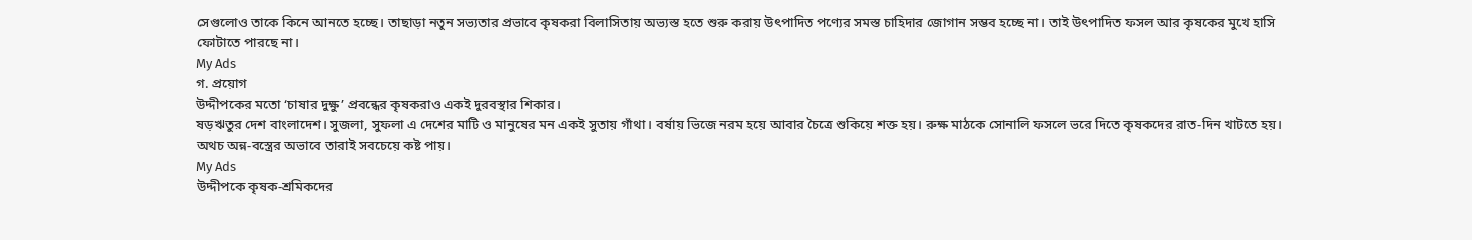সেগুলোও তাকে কিনে আনতে হচ্ছে। তাছাড়া নতুন সভ্যতার প্রভাবে কৃষকরা বিলাসিতায় অভ্যস্ত হতে শুরু করায় উৎপাদিত পণ্যের সমস্ত চাহিদার জোগান সম্ভব হচ্ছে না। তাই উৎপাদিত ফসল আর কৃষকের মুখে হাসি ফোটাতে পারছে না।
My Ads
গ. প্রয়োগ
উদ্দীপকের মতো ‘চাষার দুক্ষু’ প্রবন্ধের কৃষকরাও একই দুরবস্থার শিকার।
ষড়ঋতুর দেশ বাংলাদেশ। সুজলা, সুফলা এ দেশের মাটি ও মানুষের মন একই সুতায় গাঁথা। বর্ষায় ভিজে নরম হয়ে আবার চৈত্রে শুকিয়ে শক্ত হয়। রুক্ষ মাঠকে সোনালি ফসলে ভরে দিতে কৃষকদের রাত-দিন খাটতে হয়। অথচ অন্ন-বস্ত্রের অভাবে তারাই সবচেয়ে কষ্ট পায়।
My Ads
উদ্দীপকে কৃষক-শ্রমিকদের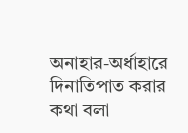অনাহার-অর্ধাহারে দিনাতিপাত করার কথা বলা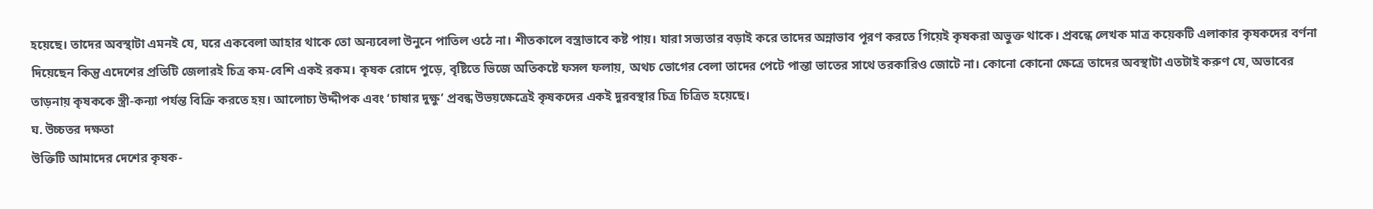হয়েছে। তাদের অবস্থাটা এমনই যে, ঘরে একবেলা আহার থাকে তো অন্যবেলা উনুনে পাতিল ওঠে না। শীতকালে বস্ত্রাভাবে কষ্ট পায়। যারা সভ্যতার বড়াই করে তাদের অন্নাভাব পূরণ করতে গিয়েই কৃষকরা অভুক্ত থাকে। প্রবন্ধে লেখক মাত্র কয়েকটি এলাকার কৃষকদের বর্ণনা দিয়েছেন কিন্তু এদেশের প্রতিটি জেলারই চিত্র কম-বেশি একই রকম। কৃষক রোদে পুড়ে, বৃষ্টিতে ভিজে অতিকষ্টে ফসল ফলায়, অথচ ভোগের বেলা তাদের পেটে পান্তা ভাতের সাথে তরকারিও জোটে না। কোনো কোনো ক্ষেত্রে তাদের অবস্থাটা এতটাই করুণ যে, অভাবের তাড়নায় কৃষককে স্ত্রী-কন্যা পর্যন্ত বিক্রি করতে হয়। আলোচ্য উদ্দীপক এবং ‘চাষার দুক্ষু’ প্রবন্ধ উভয়ক্ষেত্রেই কৃষকদের একই দুরবস্থার চিত্র চিত্রিত হয়েছে।
ঘ. উচ্চতর দক্ষতা
উক্তিটি আমাদের দেশের কৃষক-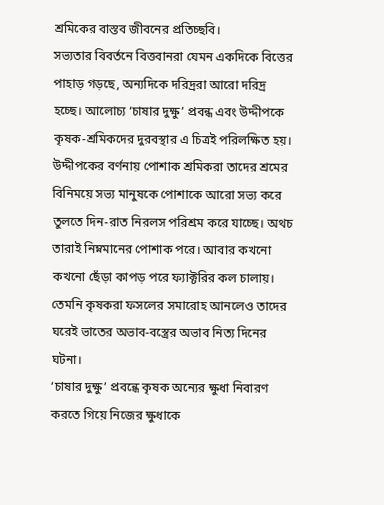শ্রমিকের বাস্তব জীবনের প্রতিচ্ছবি।
সভ্যতার বিবর্তনে বিত্তবানরা যেমন একদিকে বিত্তের পাহাড় গড়ছে, অন্যদিকে দরিদ্ররা আরো দরিদ্র হচ্ছে। আলোচ্য ‘চাষার দুক্ষু’ প্রবন্ধ এবং উদ্দীপকে কৃষক-শ্রমিকদের দুরবস্থার এ চিত্রই পরিলক্ষিত হয়।
উদ্দীপকের বর্ণনায় পোশাক শ্রমিকরা তাদের শ্রমের বিনিময়ে সভ্য মানুষকে পোশাকে আরো সভ্য করে তুলতে দিন-রাত নিরলস পরিশ্রম করে যাচ্ছে। অথচ তারাই নিম্নমানের পোশাক পরে। আবার কখনো কখনো ছেঁড়া কাপড় পরে ফ্যাক্টরির কল চালায়। তেমনি কৃষকরা ফসলের সমারোহ আনলেও তাদের ঘরেই ভাতের অভাব-বস্ত্রের অভাব নিত্য দিনের ঘটনা।
‘চাষার দুক্ষু’ প্রবন্ধে কৃষক অন্যের ক্ষুধা নিবারণ করতে গিয়ে নিজের ক্ষুধাকে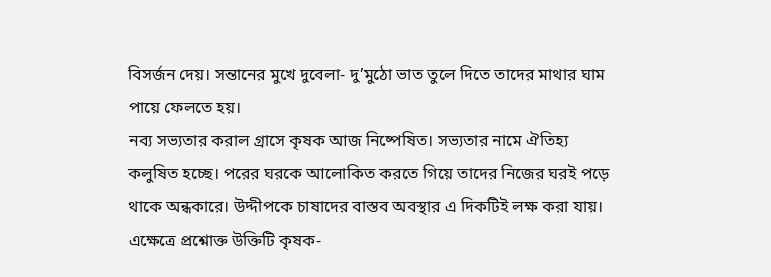বিসর্জন দেয়। সন্তানের মুখে দুবেলা- দু’মুঠো ভাত তুলে দিতে তাদের মাথার ঘাম পায়ে ফেলতে হয়।
নব্য সভ্যতার করাল গ্রাসে কৃষক আজ নিষ্পেষিত। সভ্যতার নামে ঐতিহ্য কলুষিত হচ্ছে। পরের ঘরকে আলোকিত করতে গিয়ে তাদের নিজের ঘরই পড়ে থাকে অন্ধকারে। উদ্দীপকে চাষাদের বাস্তব অবস্থার এ দিকটিই লক্ষ করা যায়। এক্ষেত্রে প্রশ্নোক্ত উক্তিটি কৃষক-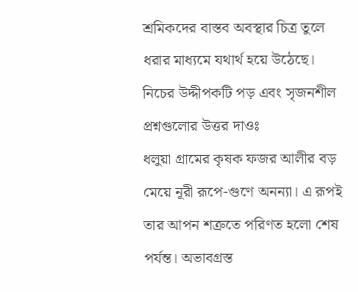শ্রমিকদের বাস্তব অবস্থার চিত্র তুলে ধরার মাধ্যমে যথার্থ হয়ে উঠেছে।
নিচের উদ্দীপকটি পড় এবং সৃজনশীল প্রশ্নগুলোর উত্তর দাওঃ
ধলুয়া গ্রামের কৃষক ফজর আলীর বড় মেয়ে নূরী রূপে-গুণে অনন্যা। এ রূপই তার আপন শত্রুতে পরিণত হলো শেষ পর্যন্ত। অভাবগ্রস্ত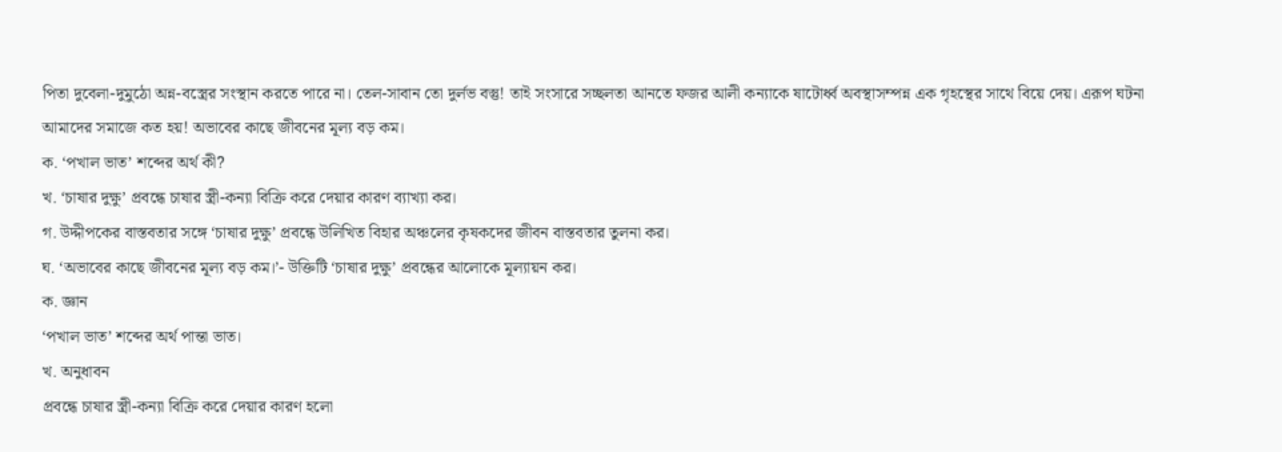পিতা দুবেলা-দুমুঠো অন্ন-বস্ত্রের সংস্থান করতে পারে না। তেল-সাবান তো দুর্লভ বস্তু! তাই সংসারে সচ্ছলতা আনতে ফজর আলী কন্যাকে ষাটোর্ধ্ব অবস্থাসম্পন্ন এক গৃহস্থের সাথে বিয়ে দেয়। এরূপ ঘটনা আমাদের সমাজে কত হয়! অভাবের কাছে জীবনের মূল্য বড় কম।
ক. ‘পখাল ভাত’ শব্দের অর্থ কী?
খ. ‘চাষার দুক্ষু’ প্রবন্ধে চাষার স্ত্রী-কন্যা বিক্রি করে দেয়ার কারণ ব্যাখ্যা কর।
গ. উদ্দীপকের বাস্তবতার সঙ্গে ‘চাষার দুক্ষু’ প্রবন্ধে উলিখিত বিহার অঞ্চলের কৃষকদের জীবন বাস্তবতার তুলনা কর।
ঘ. ‘অভাবের কাছে জীবনের মূল্য বড় কম।’- উক্তিটি ‘চাষার দুক্ষু’ প্রবন্ধের আলোকে মূল্যায়ন কর।
ক. জ্ঞান
‘পখাল ভাত’ শব্দের অর্থ পান্তা ভাত।
খ. অনুধাবন
প্রবন্ধে চাষার স্ত্রী-কন্যা বিক্রি করে দেয়ার কারণ হলো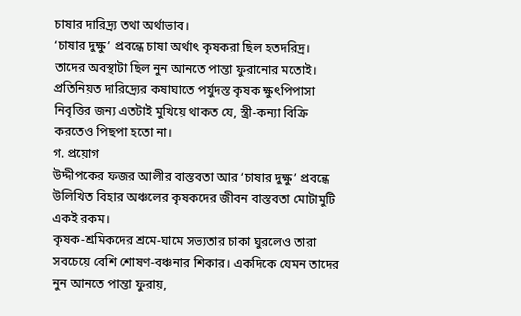চাষার দারিদ্র্য তথা অর্থাভাব।
‘চাষার দুক্ষু’ প্রবন্ধে চাষা অর্থাৎ কৃষকরা ছিল হতদরিদ্র। তাদের অবস্থাটা ছিল নুন আনতে পান্তা ফুরানোর মতোই। প্রতিনিয়ত দারিদ্র্যের কষাঘাতে পর্যুদস্ত কৃষক ক্ষুৎপিপাসা নিবৃত্তির জন্য এতটাই মুখিয়ে থাকত যে, স্ত্রী-কন্যা বিক্রি করতেও পিছপা হতো না।
গ. প্রয়োগ
উদ্দীপকের ফজর আলীর বাস্তবতা আর ‘চাষার দুক্ষু’ প্রবন্ধে উলিখিত বিহার অঞ্চলের কৃষকদের জীবন বাস্তবতা মোটামুটি একই রকম।
কৃষক-শ্রমিকদের শ্রমে-ঘামে সভ্যতার চাকা ঘুরলেও তারা সবচেয়ে বেশি শোষণ-বঞ্চনার শিকার। একদিকে যেমন তাদের নুন আনতে পান্তা ফুরায়,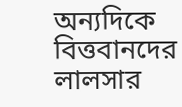অন্যদিকে বিত্তবানদের লালসার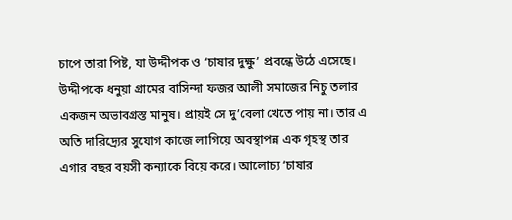চাপে তারা পিষ্ট, যা উদ্দীপক ও ‘চাষার দুক্ষু’ প্রবন্ধে উঠে এসেছে।
উদ্দীপকে ধনুয়া গ্রামের বাসিন্দা ফজর আলী সমাজের নিচু তলার একজন অভাবগ্রস্ত মানুষ। প্রায়ই সে দু’বেলা খেতে পায় না। তার এ অতি দারিদ্র্যের সুযোগ কাজে লাগিয়ে অবস্থাপন্ন এক গৃহস্থ তার এগার বছর বয়সী কন্যাকে বিয়ে করে। আলোচ্য ‘চাষার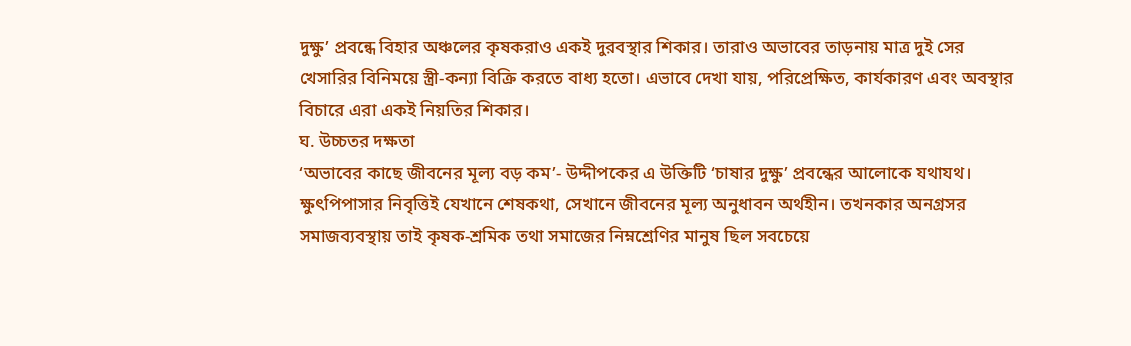দুক্ষু’ প্রবন্ধে বিহার অঞ্চলের কৃষকরাও একই দুরবস্থার শিকার। তারাও অভাবের তাড়নায় মাত্র দুই সের খেসারির বিনিময়ে স্ত্রী-কন্যা বিক্রি করতে বাধ্য হতো। এভাবে দেখা যায়, পরিপ্রেক্ষিত, কার্যকারণ এবং অবস্থার বিচারে এরা একই নিয়তির শিকার।
ঘ. উচ্চতর দক্ষতা
‘অভাবের কাছে জীবনের মূল্য বড় কম’- উদ্দীপকের এ উক্তিটি ‘চাষার দুক্ষু’ প্রবন্ধের আলোকে যথাযথ।
ক্ষুৎপিপাসার নিবৃত্তিই যেখানে শেষকথা, সেখানে জীবনের মূল্য অনুধাবন অর্থহীন। তখনকার অনগ্রসর সমাজব্যবস্থায় তাই কৃষক-শ্রমিক তথা সমাজের নিম্নশ্রেণির মানুষ ছিল সবচেয়ে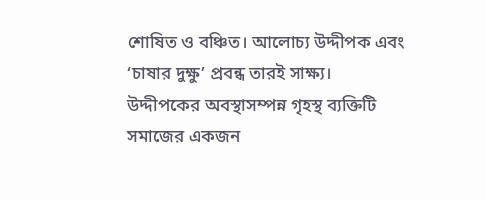শোষিত ও বঞ্চিত। আলোচ্য উদ্দীপক এবং ‘চাষার দুক্ষু’ প্রবন্ধ তারই সাক্ষ্য।
উদ্দীপকের অবস্থাসম্পন্ন গৃহস্থ ব্যক্তিটি সমাজের একজন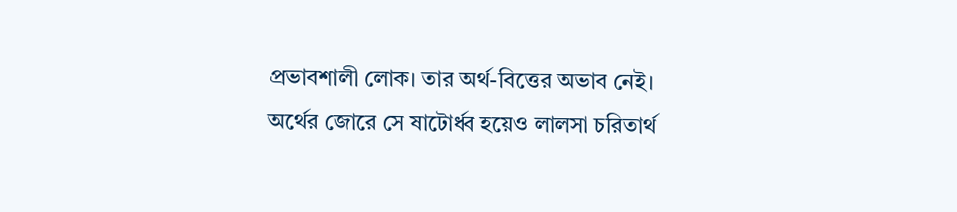প্রভাবশালী লোক। তার অর্থ-বিত্তের অভাব নেই। অর্থের জোরে সে ষাটোর্ধ্ব হয়েও লালসা চরিতার্থ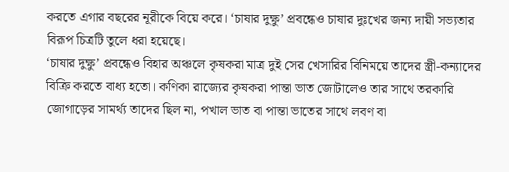করতে এগার বছরের নূরীকে বিয়ে করে। ‘চাষার দুক্ষু’ প্রবন্ধেও চাষার দুঃখের জন্য দায়ী সভ্যতার বিরূপ চিত্রটি তুলে ধরা হয়েছে।
‘চাষার দুক্ষু’ প্রবন্ধেও বিহার অঞ্চলে কৃষকরা মাত্র দুই সের খেসারির বিনিময়ে তাদের স্ত্রী-কন্যাদের বিক্রি করতে বাধ্য হতো। কণিকা রাজ্যের কৃষকরা পান্তা ভাত জোটালেও তার সাথে তরকারি জোগাড়ের সামর্থ্য তাদের ছিল না, পখাল ভাত বা পান্তা ভাতের সাথে লবণ বা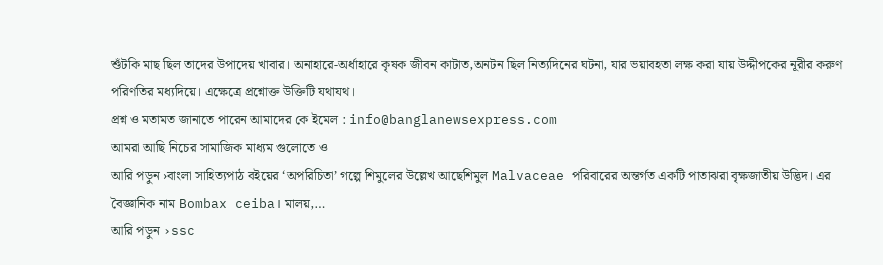শুঁটকি মাছ ছিল তাদের উপাদেয় খাবার। অনাহারে-অর্ধাহারে কৃষক জীবন কাটাত,অনটন ছিল নিত্যদিনের ঘটনা, যার ভয়াবহতা লক্ষ করা যায় উদ্দীপকের নূরীর করুণ পরিণতির মধ্যদিয়ে। এক্ষেত্রে প্রশ্নোক্ত উক্তিটি যথাযথ।
প্রশ্ন ও মতামত জানাতে পারেন আমাদের কে ইমেল : info@banglanewsexpress.com
আমরা আছি নিচের সামাজিক মাধ্যম গুলোতে ও
আরি পড়ুন ›বাংলা সাহিত্যপাঠ বইয়ের ‘অপরিচিতা’ গল্পে শিমুলের উল্লেখ আছেশিমুল Malvaceae পরিবারের অন্তর্গত একটি পাতাঝরা বৃক্ষজাতীয় উদ্ভিদ। এর বৈজ্ঞানিক নাম Bombax ceiba। মালয়,…
আরি পড়ুন ›ssc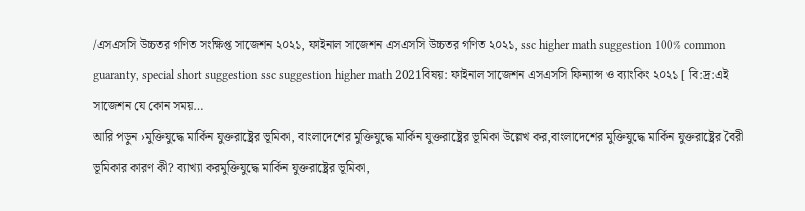/এসএসসি উচ্চতর গণিত সংক্ষিপ্ত সাজেশন ২০২১, ফাইনাল সাজেশন এসএসসি উচ্চতর গণিত ২০২১, ssc higher math suggestion 100% common guaranty, special short suggestion ssc suggestion higher math 2021বিষয়: ফাইনাল সাজেশন এসএসসি ফিন্যান্স ও ব্যাংকিং ২০২১ [ বি:দ্র:এই সাজেশন যে কোন সময়…
আরি পড়ুন ›মুক্তিযুদ্ধে মার্কিন যুক্তরাষ্ট্রের ভূমিকা, বাংলাদেশের মুক্তিযুদ্ধে মার্কিন যুক্তরাষ্ট্রের ভূমিকা উল্লেখ কর,বাংলাদেশের মুক্তিযুদ্ধে মার্কিন যুক্তরাষ্ট্রের বৈরী ভূমিকার কারণ কী? ব্যাখ্যা করমুক্তিযুদ্ধে মার্কিন যুক্তরাষ্ট্রের ভূমিকা,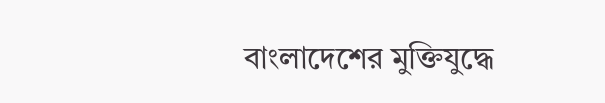বাংলাদেশের মুক্তিযুদ্ধে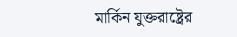মার্কিন যুক্তরাষ্ট্রের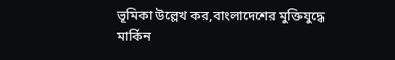ভূমিকা উল্লেখ কর,বাংলাদেশের মুক্তিযুদ্ধে মার্কিন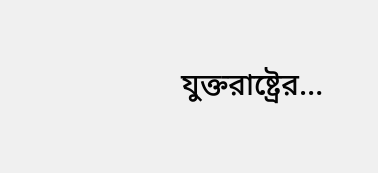যুক্তরাষ্ট্রের…